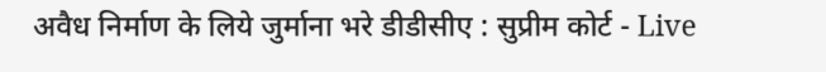अवैध निर्माण के लिये जुर्माना भरे डीडीसीए : सुप्रीम कोर्ट - Live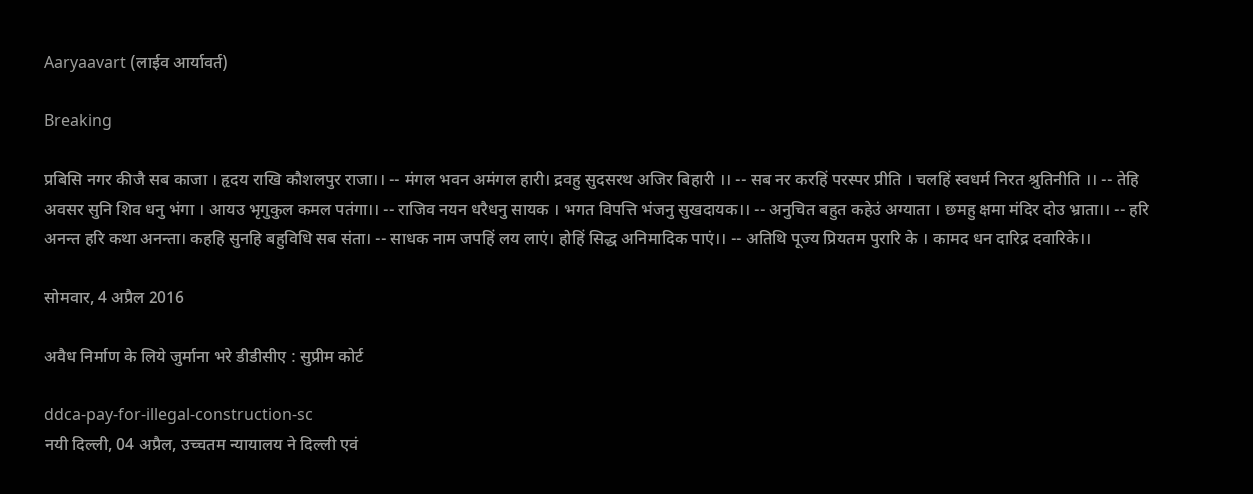Aaryaavart (लाईव आर्यावर्त)

Breaking

प्रबिसि नगर कीजै सब काजा । हृदय राखि कौशलपुर राजा।। -- मंगल भवन अमंगल हारी। द्रवहु सुदसरथ अजिर बिहारी ।। -- सब नर करहिं परस्पर प्रीति । चलहिं स्वधर्म निरत श्रुतिनीति ।। -- तेहि अवसर सुनि शिव धनु भंगा । आयउ भृगुकुल कमल पतंगा।। -- राजिव नयन धरैधनु सायक । भगत विपत्ति भंजनु सुखदायक।। -- अनुचित बहुत कहेउं अग्याता । छमहु क्षमा मंदिर दोउ भ्राता।। -- हरि अनन्त हरि कथा अनन्ता। कहहि सुनहि बहुविधि सब संता। -- साधक नाम जपहिं लय लाएं। होहिं सिद्ध अनिमादिक पाएं।। -- अतिथि पूज्य प्रियतम पुरारि के । कामद धन दारिद्र दवारिके।।

सोमवार, 4 अप्रैल 2016

अवैध निर्माण के लिये जुर्माना भरे डीडीसीए : सुप्रीम कोर्ट

ddca-pay-for-illegal-construction-sc
नयी दिल्ली, 04 अप्रैल, उच्चतम न्यायालय ने दिल्ली एवं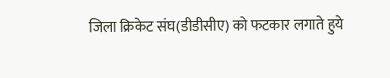जिला क्रिकेट संघ(डीडीसीए) को फटकार लगाते हुये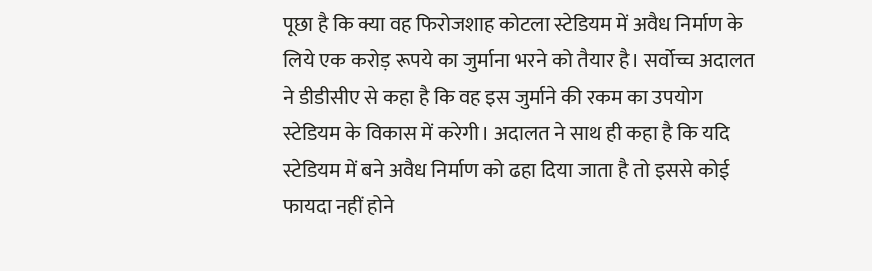पूछा है कि क्या वह फिरोजशाह कोटला स्टेडियम में अवैध निर्माण के लिये एक करोड़ रूपये का जुर्माना भरने को तैयार है। सर्वोच्च अदालत ने डीडीसीए से कहा है कि वह इस जुर्माने की रकम का उपयोग स्टेडियम के विकास में करेगी। अदालत ने साथ ही कहा है कि यदि स्टेडियम में बने अवैध निर्माण को ढहा दिया जाता है तो इससे कोई फायदा नहीं होने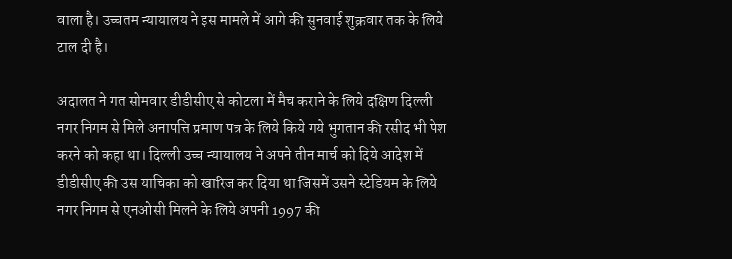वाला है। उच्चतम न्यायालय ने इस मामले में आगे की सुनवाई शुक्रवार तक के लिये टाल दी है।

अदालत ने गत सोमवार डीडीसीए से कोटला में मैच कराने के लिये दक्षिण दिल्ली नगर निगम से मिले अनापत्ति प्रमाण पत्र के लिये किये गये भुगतान की रसीद भी पेश करने को कहा था। दिल्ली उच्च न्यायालय ने अपने तीन मार्च को दिये आदेश में डीडीसीए की उस याचिका को खारिज कर दिया था जिसमें उसने स्टेडियम के लिये नगर निगम से एनओसी मिलने के लिये अपनी 1997 की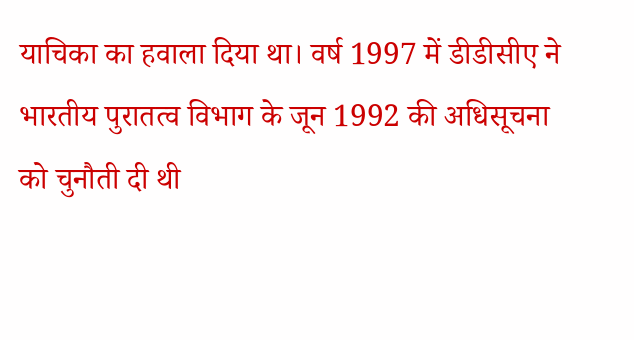याचिका का हवाला दिया था। वर्ष 1997 में डीडीसीए ने भारतीय पुरातत्व विभाग के जून 1992 की अधिसूचना को चुनौती दी थी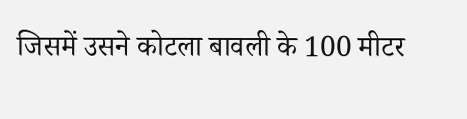जिसमें उसने कोटला बावली के 100 मीटर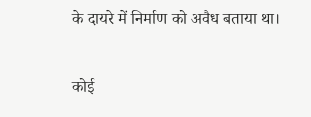के दायरे में निर्माण को अवैध बताया था।

कोई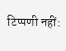टिप्पणी नहीं: